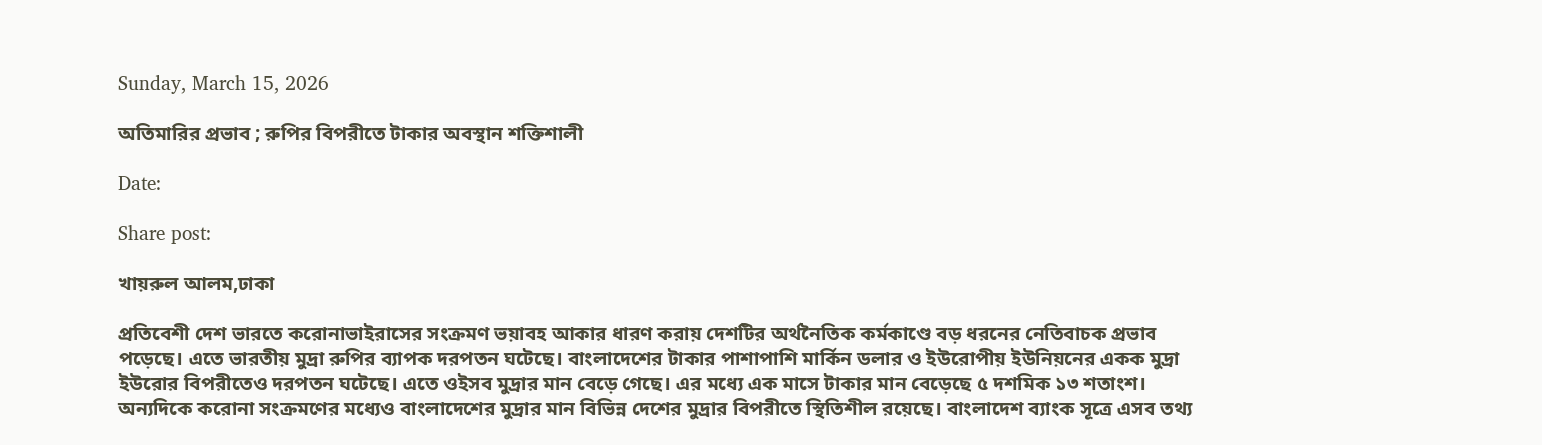Sunday, March 15, 2026

অতিমারির প্রভাব ; রুপির বিপরীতে টাকার অবস্থান শক্তিশালী

Date:

Share post:

খায়রুল আলম,ঢাকা

প্রতিবেশী দেশ ভারতে করোনাভাইরাসের সংক্রমণ ভয়াবহ আকার ধারণ করায় দেশটির অর্থনৈতিক কর্মকাণ্ডে বড় ধরনের নেতিবাচক প্রভাব পড়েছে। এতে ভারতীয় মুদ্রা রুপির ব্যাপক দরপতন ঘটেছে। বাংলাদেশের টাকার পাশাপাশি মার্কিন ডলার ও ইউরোপীয় ইউনিয়নের একক মুদ্রা ইউরোর বিপরীতেও দরপতন ঘটেছে। এতে ওইসব মুদ্রার মান বেড়ে গেছে। এর মধ্যে এক মাসে টাকার মান বেড়েছে ৫ দশমিক ১৩ শতাংশ। অন্যদিকে করোনা সংক্রমণের মধ্যেও বাংলাদেশের মুদ্রার মান বিভিন্ন দেশের মুদ্রার বিপরীতে স্থিতিশীল রয়েছে। বাংলাদেশ ব্যাংক সূত্রে এসব তথ্য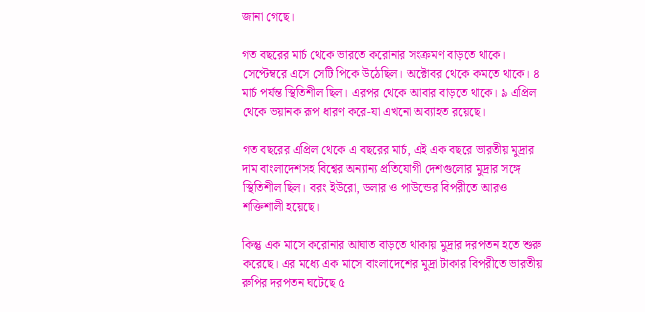জানা গেছে।

গত বছরের মার্চ থেকে ভারতে করোনার সংক্রমণ বাড়তে থাকে। সেপ্টেম্বরে এসে সেটি পিকে উঠেছিল। অক্টোবর থেকে কমতে থাকে। ৪ মার্চ পর্যন্ত স্থিতিশীল ছিল। এরপর থেকে আবার বাড়তে থাকে। ৯ এপ্রিল থেকে ভয়ানক রূপ ধারণ করে-যা এখনো অব্যাহত রয়েছে।

গত বছরের এপ্রিল থেকে এ বছরের মার্চ, এই এক বছরে ভারতীয় মুদ্রার দাম বাংলাদেশসহ বিশ্বের অন্যান্য প্রতিযোগী দেশগুলোর মুদ্রার সঙ্গে স্থিতিশীল ছিল। বরং ইউরো, ডলার ও পাউন্ডের বিপরীতে আরও শক্তিশালী হয়েছে।

কিন্তু এক মাসে করোনার আঘাত বাড়তে থাকায় মুদ্রার দরপতন হতে শুরু করেছে। এর মধ্যে এক মাসে বাংলাদেশের মুদ্রা টাকার বিপরীতে ভারতীয় রুপির দরপতন ঘটেছে ৫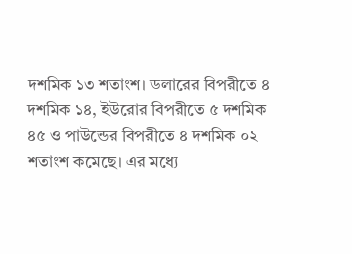দশমিক ১৩ শতাংশ। ডলারের বিপরীতে ৪ দশমিক ১৪, ইউরোর বিপরীতে ৫ দশমিক ৪৫ ও পাউন্ডের বিপরীতে ৪ দশমিক ০২ শতাংশ কমেছে। এর মধ্যে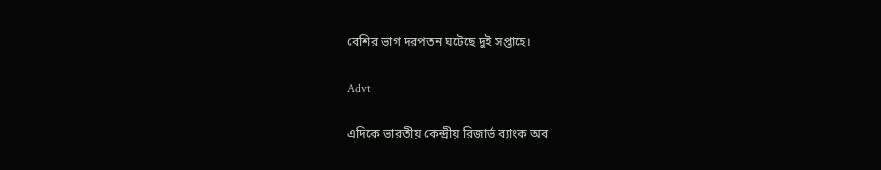বেশির ভাগ দরপতন ঘটেছে দুই সপ্তাহে।

Advt

এদিকে ভারতীয় কেন্দ্রীয় রিজার্ভ ব্যাংক অব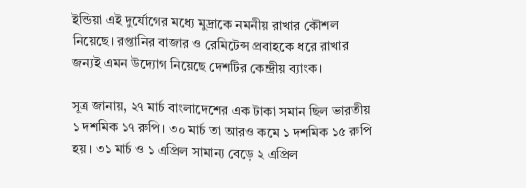ইন্ডিয়া এই দুর্যোগের মধ্যে মুদ্রাকে নমনীয় রাখার কৌশল নিয়েছে। রপ্তানির বাজার ও রেমিটেন্স প্রবাহকে ধরে রাখার জন্যই এমন উদ্যোগ নিয়েছে দেশটির কেন্দ্রীয় ব্যাংক।

সূত্র জানায়, ২৭ মার্চ বাংলাদেশের এক টাকা সমান ছিল ভারতীয় ১ দশমিক ১৭ রুপি। ৩০ মার্চ তা আরও কমে ১ দশমিক ১৫ রুপি হয়। ৩১ মার্চ ও ১ এপ্রিল সামান্য বেড়ে ২ এপ্রিল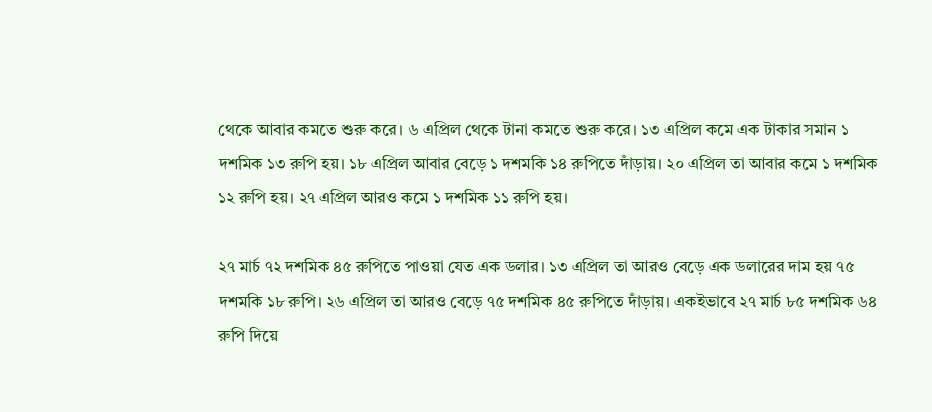থেকে আবার কমতে শুরু করে। ৬ এপ্রিল থেকে টানা কমতে শুরু করে। ১৩ এপ্রিল কমে এক টাকার সমান ১ দশমিক ১৩ রুপি হয়। ১৮ এপ্রিল আবার বেড়ে ১ দশমকি ১৪ রুপিতে দাঁড়ায়। ২০ এপ্রিল তা আবার কমে ১ দশমিক ১২ রুপি হয়। ২৭ এপ্রিল আরও কমে ১ দশমিক ১১ রুপি হয়।

২৭ মার্চ ৭২ দশমিক ৪৫ রুপিতে পাওয়া যেত এক ডলার। ১৩ এপ্রিল তা আরও বেড়ে এক ডলারের দাম হয় ৭৫ দশমকি ১৮ রুপি। ২৬ এপ্রিল তা আরও বেড়ে ৭৫ দশমিক ৪৫ রুপিতে দাঁড়ায়। একইভাবে ২৭ মার্চ ৮৫ দশমিক ৬৪ রুপি দিয়ে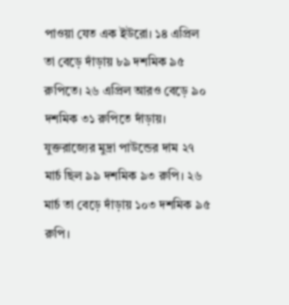পাওয়া যেত এক ইউরো। ১৪ এপ্রিল তা বেড়ে দাঁড়ায় ৮৯ দশমিক ৯৫ রুপিতে। ২৬ এপ্রিল আরও বেড়ে ৯০ দশমিক ৩১ রুপিতে দাঁড়ায়। যুক্তরাজ্যের মুদ্রা পাউন্ডের দাম ২৭ মার্চ ছিল ৯৯ দশমিক ৯৩ রুপি। ২৬ মার্চ তা বেড়ে দাঁড়ায় ১০৩ দশমিক ৯৫ রুপি।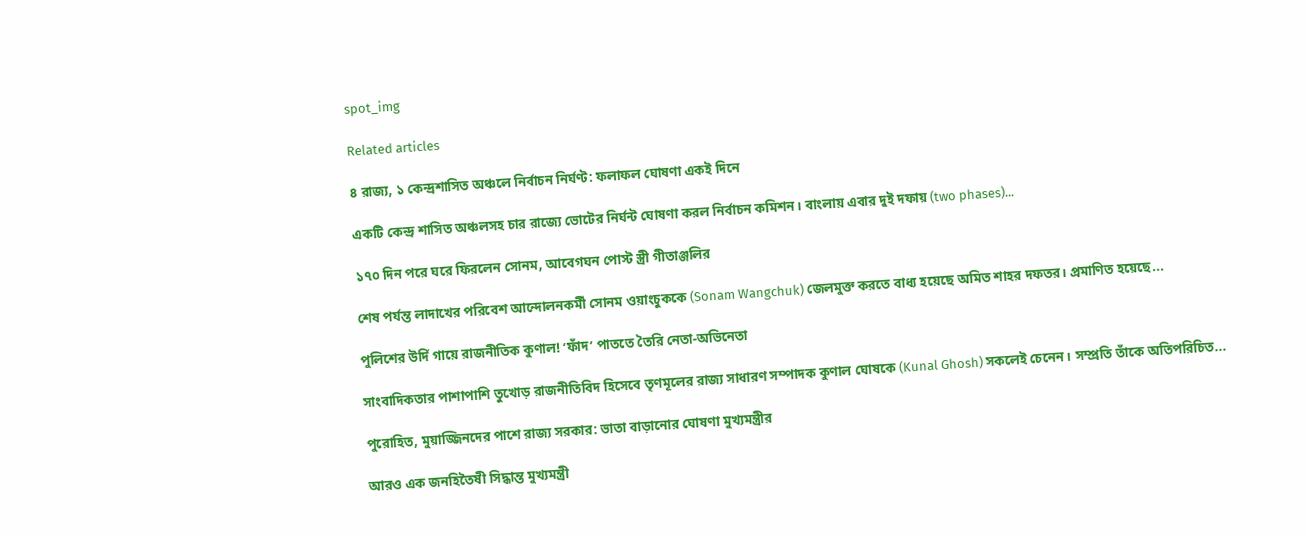spot_img

Related articles

৪ রাজ্য, ১ কেন্দ্রশাসিত অঞ্চলে নির্বাচন নির্ঘণ্ট: ফলাফল ঘোষণা একই দিনে

একটি কেন্দ্র শাসিত অঞ্চলসহ চার রাজ্যে ভোটের নির্ঘন্ট ঘোষণা করল নির্বাচন কমিশন। বাংলায় এবার দুই দফায় (two phases)...

১৭০ দিন পরে ঘরে ফিরলেন সোনম, আবেগঘন পোস্ট স্ত্রী গীতাঞ্জলির

শেষ পর্যন্ত লাদাখের পরিবেশ আন্দোলনকর্মী সোনম ওয়াংচুককে (Sonam Wangchuk) জেলমুক্ত করতে বাধ্য হয়েছে অমিত শাহর দফতর। প্রমাণিত হয়েছে...

পুলিশের উর্দি গায়ে রাজনীতিক কুণাল! ‘ফাঁদ’ পাততে তৈরি নেতা-অভিনেতা

সাংবাদিকতার পাশাপাশি তুখোড় রাজনীতিবিদ হিসেবে তৃণমূলের রাজ্য সাধারণ সম্পাদক কুণাল ঘোষকে (Kunal Ghosh) সকলেই চেনেন। সম্প্রতি তাঁকে অতিপরিচিত...

পুরোহিত, মুয়াজ্জিনদের পাশে রাজ্য সরকার: ভাতা বাড়ানোর ঘোষণা মুখ্যমন্ত্রীর

আরও এক জনহিতৈষী সিদ্ধান্ত মুখ্যমন্ত্রী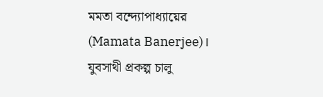মমতা বন্দ্যোপাধ্যায়ের (Mamata Banerjee)। যুবসাথী প্রকল্প চালু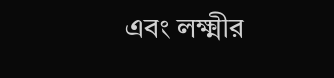এবং লক্ষ্মীর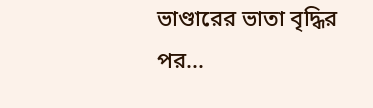ভাণ্ডারের ভাতা বৃদ্ধির পর...